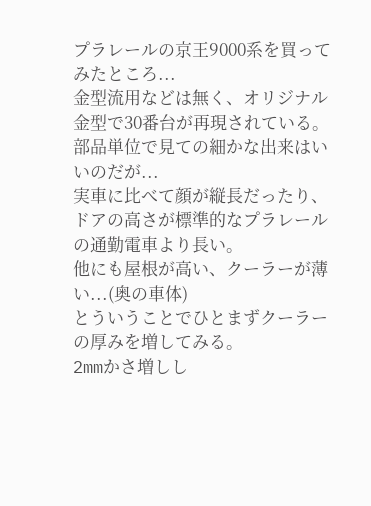プラレールの京王9000系を買ってみたところ...
金型流用などは無く、オリジナル金型で30番台が再現されている。
部品単位で見ての細かな出来はいいのだが...
実車に比べて顔が縦長だったり、ドアの高さが標準的なプラレールの通勤電車より長い。
他にも屋根が高い、クーラーが薄い...(奥の車体)
とういうことでひとまずクーラーの厚みを増してみる。
2mmかさ増しし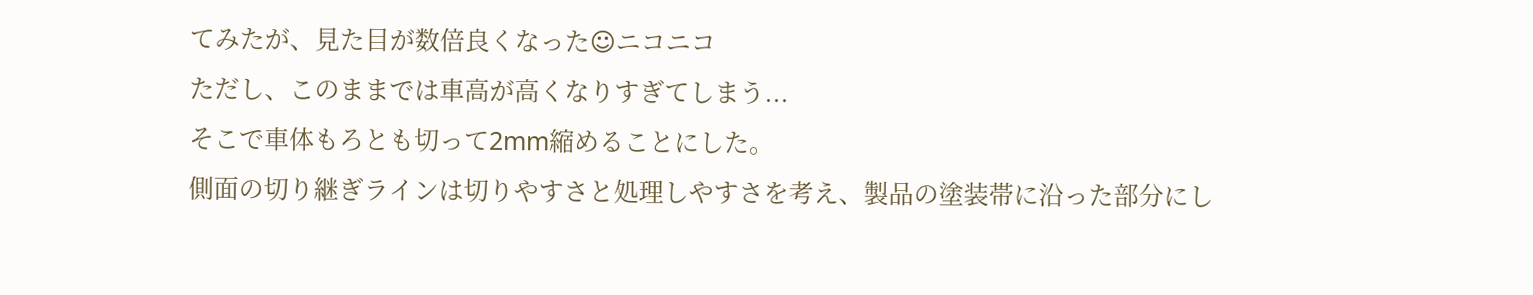てみたが、見た目が数倍良くなった☺ニコニコ
ただし、このままでは車高が高くなりすぎてしまう...
そこで車体もろとも切って2mm縮めることにした。
側面の切り継ぎラインは切りやすさと処理しやすさを考え、製品の塗装帯に沿った部分にし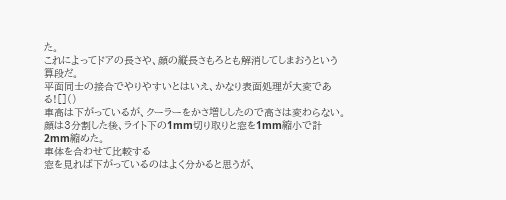た。
これによってドアの長さや、顔の縦長さもろとも解消してしまおうという算段だ。
平面同士の接合でやりやすいとはいえ、かなり表面処理が大変である![]()
車高は下がっているが、クーラーをかさ増ししたので高さは変わらない。
顔は3分割した後、ライト下の1mm切り取りと窓を1mm縮小で計2mm縮めた。
車体を合わせて比較する
窓を見れば下がっているのはよく分かると思うが、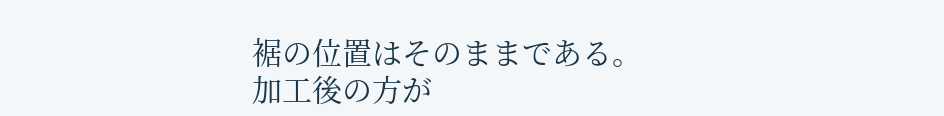裾の位置はそのままである。
加工後の方が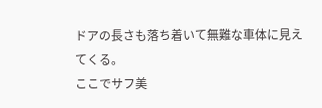ドアの長さも落ち着いて無難な車体に見えてくる。
ここでサフ美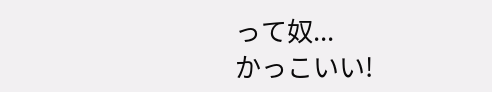って奴...
かっこいい!